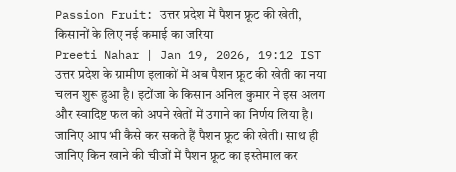Passion Fruit: उत्तर प्रदेश में पैशन फ्रूट की खेती, किसानों के लिए नई कमाई का जरिया
Preeti Nahar | Jan 19, 2026, 19:12 IST
उत्तर प्रदेश के ग्रामीण इलाकों में अब पैशन फ्रूट की खेती का नया चलन शुरू हुआ है। इटोंजा के किसान अनिल कुमार ने इस अलग और स्वादिष्ट फल को अपने खेतों में उगाने का निर्णय लिया है। जानिए आप भी कैसे कर सकते हैं पैशन फ्रूट की खेती। साथ ही जानिए किन खाने की चीजों में पैशन फ्रूट का इस्तेमाल कर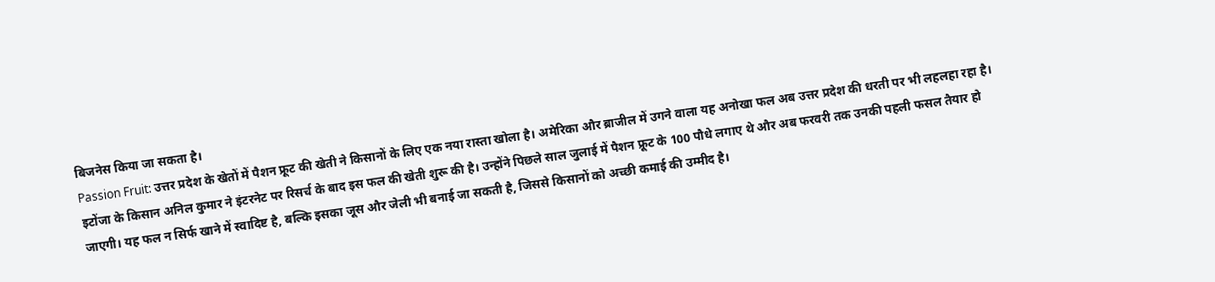बिजनेस किया जा सकता है।
Passion Fruit: उत्तर प्रदेश के खेतों में पैशन फ्रूट की खेती ने किसानों के लिए एक नया रास्ता खोला है। अमेरिका और ब्राजील में उगने वाला यह अनोखा फल अब उत्तर प्रदेश की धरती पर भी लहलहा रहा है। इटोंजा के किसान अनिल कुमार ने इंटरनेट पर रिसर्च के बाद इस फल की खेती शुरू की है। उन्होंने पिछले साल जुलाई में पैशन फ्रूट के 100 पौधे लगाए थे और अब फरवरी तक उनकी पहली फसल तैयार हो जाएगी। यह फल न सिर्फ खाने में स्वादिष्ट है, बल्कि इसका जूस और जेली भी बनाई जा सकती है, जिससे किसानों को अच्छी कमाई की उम्मीद है।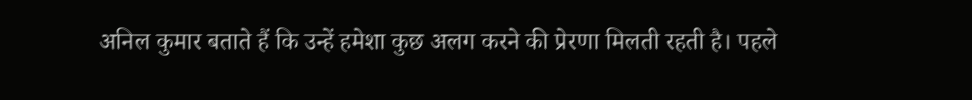अनिल कुमार बताते हैं कि उन्हें हमेशा कुछ अलग करने की प्रेरणा मिलती रहती है। पहले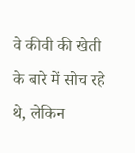वे कीवी की खेती के बारे में सोच रहे थे, लेकिन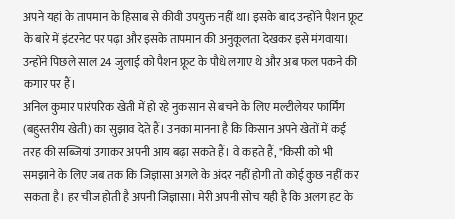अपने यहां के तापमान के हिसाब से कीवी उपयुक्त नहीं था। इसके बाद उन्होंने पैशन फ्रूट के बारे में इंटरनेट पर पढ़ा और इसके तापमान की अनुकूलता देखकर इसे मंगवाया। उन्होंने पिछले साल 24 जुलाई को पैशन फ्रूट के पौधे लगाए थे और अब फल पकने की कगार पर हैं।
अनिल कुमार पारंपरिक खेती में हो रहे नुकसान से बचने के लिए मल्टीलेयर फार्मिंग (बहुस्तरीय खेती) का सुझाव देते हैं। उनका मानना है कि किसान अपने खेतों में कई तरह की सब्जियां उगाकर अपनी आय बढ़ा सकते हैं। वे कहते हैं, "किसी को भी समझाने के लिए जब तक कि जिज्ञासा अगले के अंदर नहीं होगी तो कोई कुछ नहीं कर सकता है। हर चीज होती है अपनी जिज्ञासा। मेरी अपनी सोच यही है कि अलग हट के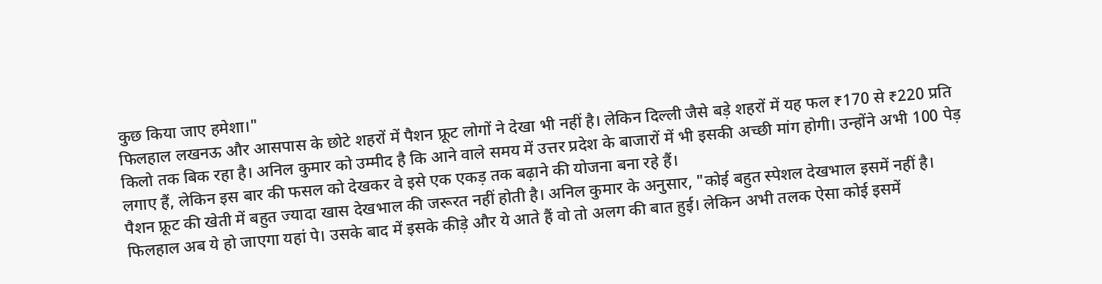कुछ किया जाए हमेशा।"
फिलहाल लखनऊ और आसपास के छोटे शहरों में पैशन फ्रूट लोगों ने देखा भी नहीं है। लेकिन दिल्ली जैसे बड़े शहरों में यह फल ₹170 से ₹220 प्रति किलो तक बिक रहा है। अनिल कुमार को उम्मीद है कि आने वाले समय में उत्तर प्रदेश के बाजारों में भी इसकी अच्छी मांग होगी। उन्होंने अभी 100 पेड़ लगाए हैं, लेकिन इस बार की फसल को देखकर वे इसे एक एकड़ तक बढ़ाने की योजना बना रहे हैं।
पैशन फ्रूट की खेती में बहुत ज्यादा खास देखभाल की जरूरत नहीं होती है। अनिल कुमार के अनुसार, "कोई बहुत स्पेशल देखभाल इसमें नहीं है। फिलहाल अब ये हो जाएगा यहां पे। उसके बाद में इसके कीड़े और ये आते हैं वो तो अलग की बात हुई। लेकिन अभी तलक ऐसा कोई इसमें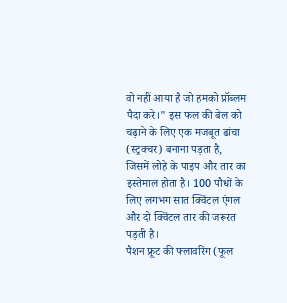वो नहीं आया है जो हमको प्रॉब्लम पैदा करे।" इस फल की बेल को चढ़ाने के लिए एक मजबूत ढांचा (स्ट्रक्चर) बनाना पड़ता है, जिसमें लोहे के पाइप और तार का इस्तेमाल होता है। 100 पौधों के लिए लगभग सात क्विंटल एंगल और दो क्विंटल तार की जरूरत पड़ती है।
पैशन फ्रूट की फ्लावरिंग (फूल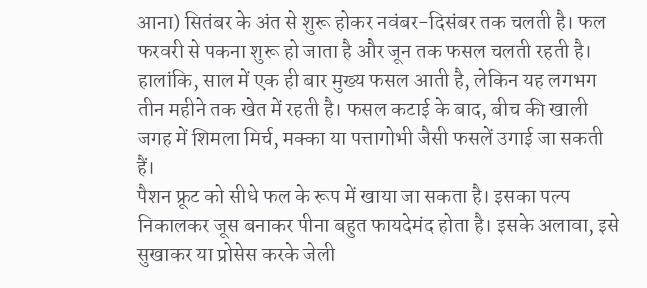आना) सितंबर के अंत से शुरू होकर नवंबर-दिसंबर तक चलती है। फल फरवरी से पकना शुरू हो जाता है और जून तक फसल चलती रहती है। हालांकि, साल में एक ही बार मुख्य फसल आती है, लेकिन यह लगभग तीन महीने तक खेत में रहती है। फसल कटाई के बाद, बीच की खाली जगह में शिमला मिर्च, मक्का या पत्तागोभी जैसी फसलें उगाई जा सकती हैं।
पैशन फ्रूट को सीधे फल के रूप में खाया जा सकता है। इसका पल्प निकालकर जूस बनाकर पीना बहुत फायदेमंद होता है। इसके अलावा, इसे सुखाकर या प्रोसेस करके जेली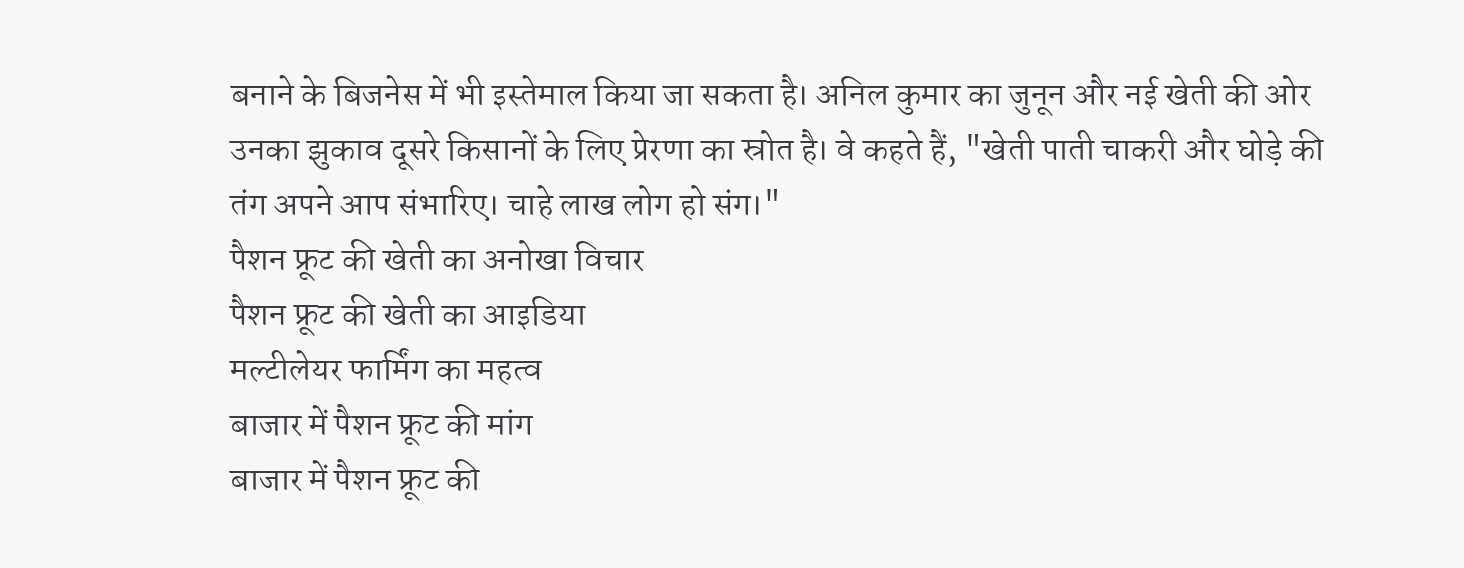बनाने के बिजनेस में भी इस्तेमाल किया जा सकता है। अनिल कुमार का जुनून और नई खेती की ओर उनका झुकाव दूसरे किसानों के लिए प्रेरणा का स्रोत है। वे कहते हैं, "खेती पाती चाकरी और घोड़े की तंग अपने आप संभारिए। चाहे लाख लोग हो संग।"
पैशन फ्रूट की खेती का अनोखा विचार
पैशन फ्रूट की खेती का आइडिया
मल्टीलेयर फार्मिंग का महत्व
बाजार में पैशन फ्रूट की मांग
बाजार में पैशन फ्रूट की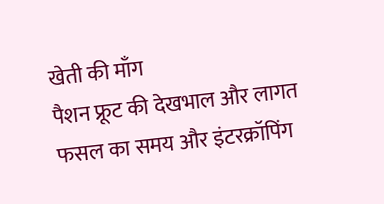खेती की माँग
पैशन फ्रूट की देखभाल और लागत
फसल का समय और इंटरक्रॉपिंग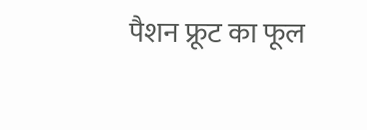पैशन फ्रूट का फूल